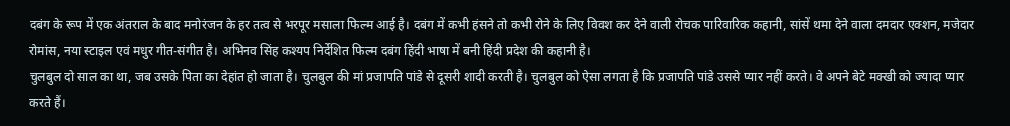दबंग के रूप में एक अंतराल के बाद मनोरंजन के हर तत्व से भरपूर मसाला फिल्म आई है। दबंग में कभी हंसने तो कभी रोने के लिए विवश कर देने वाली रोचक पारिवारिक कहानी, सांसें थमा देने वाला दमदार एक्शन, मजेदार रोमांस, नया स्टाइल एवं मधुर गीत-संगीत है। अभिनव सिंह कश्यप निर्देशित फिल्म दबंग हिंदी भाषा में बनी हिंदी प्रदेश की कहानी है।
चुलबुल दो साल का था, जब उसके पिता का देहांत हो जाता है। चुलबुल की मां प्रजापति पांडे से दूसरी शादी करती है। चुलबुल को ऐसा लगता है कि प्रजापति पांडे उससे प्यार नहीं करते। वे अपने बेटे मक्खी को ज्यादा प्यार करते हैं।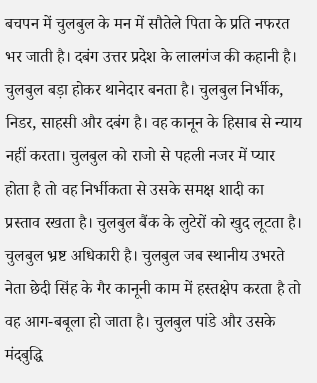बचपन में चुलबुल के मन में सौतेले पिता के प्रति नफरत भर जाती है। दबंग उत्तर प्रदेश के लालगंज की कहानी है। चुलबुल बड़ा होकर थानेदार बनता है। चुलबुल निर्भीक, निडर, साहसी और दबंग है। वह कानून के हिसाब से न्याय नहीं करता। चुलबुल को राजो से पहली नजर में प्यार होता है तो वह निर्भीकता से उसके समक्ष शादी का प्रस्ताव रखता है। चुलबुल बैंक के लुटेरों को खुद लूटता है। चुलबुल भ्रष्ट अधिकारी है। चुलबुल जब स्थानीय उभरते नेता छेदी सिंह के गैर कानूनी काम में हस्तक्षेप करता है तो वह आग-बबूला हो जाता है। चुलबुल पांडे और उसके मंदबुद्धि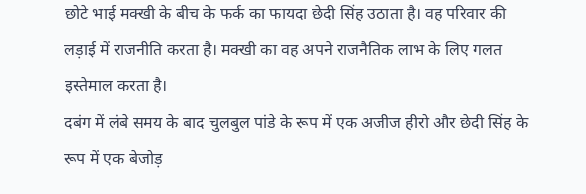छोटे भाई मक्खी के बीच के फर्क का फायदा छेदी सिंह उठाता है। वह परिवार की लड़ाई में राजनीति करता है। मक्खी का वह अपने राजनैतिक लाभ के लिए गलत इस्तेमाल करता है।
दबंग में लंबे समय के बाद चुलबुल पांडे के रूप में एक अजीज हीरो और छेदी सिंह के रूप में एक बेजोड़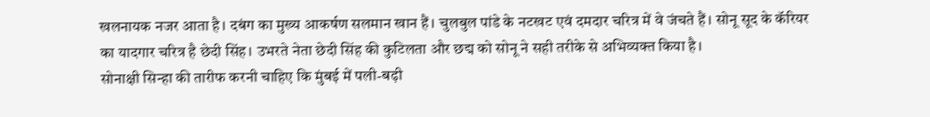खलनायक नजर आता है। दबंग का मुख्य आकर्षण सलमान खान हैं। चुलबुल पांडे के नटखट एवं दमदार चरित्र में वे जंचते हैं। सोनू सूद के कॅरियर का यादगार चरित्र है छेदी सिंह। उभरते नेता छेदी सिंह की कुटिलता और छद्म को सोनू ने सही तरीके से अभिव्यक्त किया है।
सोनाक्षी सिन्हा की तारीफ करनी चाहिए कि मुंबई में पली-बढ़ी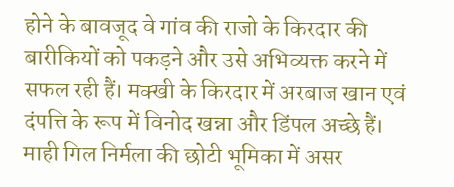होने के बावजूद वे गांव की राजो के किरदार की बारीकियों को पकड़ने और उसे अभिव्यक्त करने में सफल रही हैं। मक्खी के किरदार में अरबाज खान एवं दंपत्ति के रूप में विनोद खन्ना और डिंपल अच्छे हैं। माही गिल निर्मला की छोटी भूमिका में असर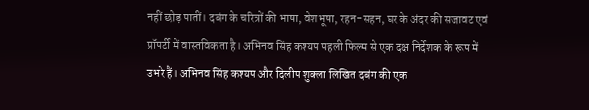नहीं छोड़ पातीं। दबंग के चरित्रों की भाषा, वेशभूषा, रहन-सहन, घर के अंदर की सजावट एवं प्रॉपर्टी में वास्तविकता है। अभिनव सिंह कश्यप पहली फिल्म से एक दक्ष निर्देशक के रूप में उभरे हैं। अभिनव सिंह कश्यप और दिलीप शुक्ला लिखित दबंग की एक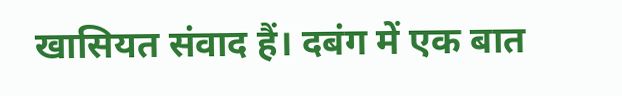खासियत संवाद हैं। दबंग में एक बात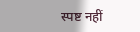स्पष्ट नहीं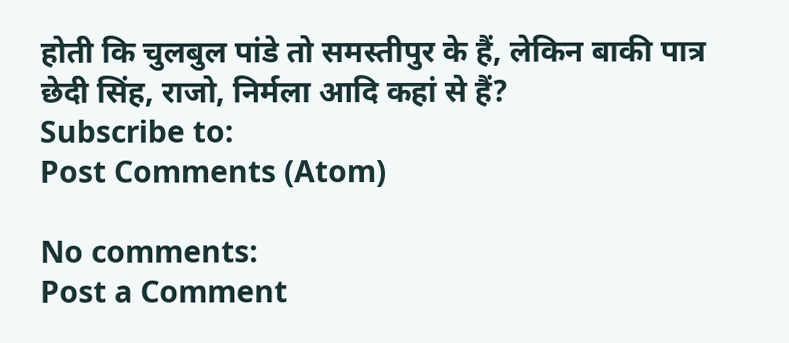होती कि चुलबुल पांडे तो समस्तीपुर के हैं, लेकिन बाकी पात्र छेदी सिंह, राजो, निर्मला आदि कहां से हैं?
Subscribe to:
Post Comments (Atom)

No comments:
Post a Comment